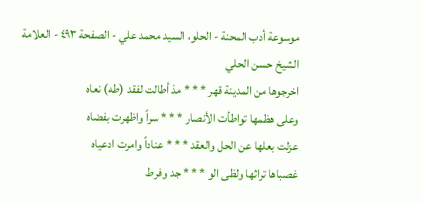موسوعة أدب المحنة - الحلو، السيد محمد علي - الصفحة ٤٩٣ - العلامة الشيخ حسن الحلي
اخرجوها من المدينة قهر * * * مذ أطالت لفقد (طه) نعاه
وعلى هظمها تواطأت الأنصار * * * سراً واظهرت بفضاه
عزلت بعلها عن الحل والعقد * * * عناداً وامرت ادعياه
غصباها تراثها ولظى الو * * * جد وفرط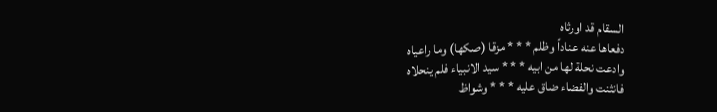السقام قد اورثاه
دفعاها عنه عناداً وظلم * * * مزقا (صكها) وما راعياه
وادعت نحلة لها من ابيه * * * سيد الانبياء فلم ينحلاه
فانثنت والفضاء ضاق عليه * * * وشواظ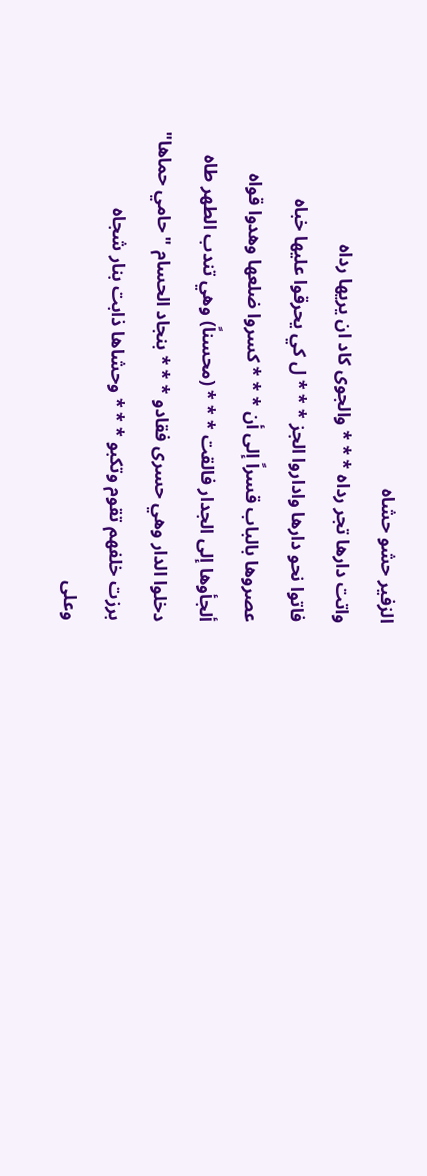الزفير حشو حشاه
واتت دارها تجر رداه * * * والجوى كاد ان يريها رداه
فاتوا نحو دارها واداروا الجز * * * ل كي يحرقوا عليها خباه
عصروها بالباب قسراً إلى أن * * * كسروا ضلعها وهدوا قواه
ألجأوها إلى الجدار فالقت * * * (محسناً) وهي تندب الطهر طاه
دخلوا الدار وهي حسرى فقادو * * * بنجاد الحسام "حامي حماها"
برزت خلفهم تقوم وتكبو * * * وحشاها ذابت بنار شجاه
وعلى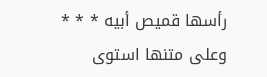رأسها قميص أبيه * * * وعلى متنها استوى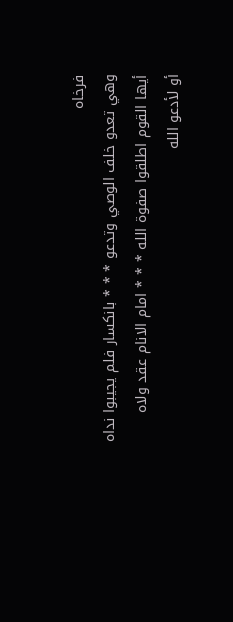فرخاه
وهي تعدو خلف الوصي وتدعو * * * بانكسار فلم يجيبوا نداه
أيها القوم اطلقوا صفوة الله * * * امام الانام عقد ولاه
أو لأدعو الله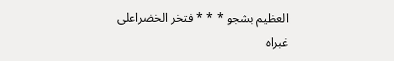العظيم بشجو * * * فتخر الخضراعلى غبراه